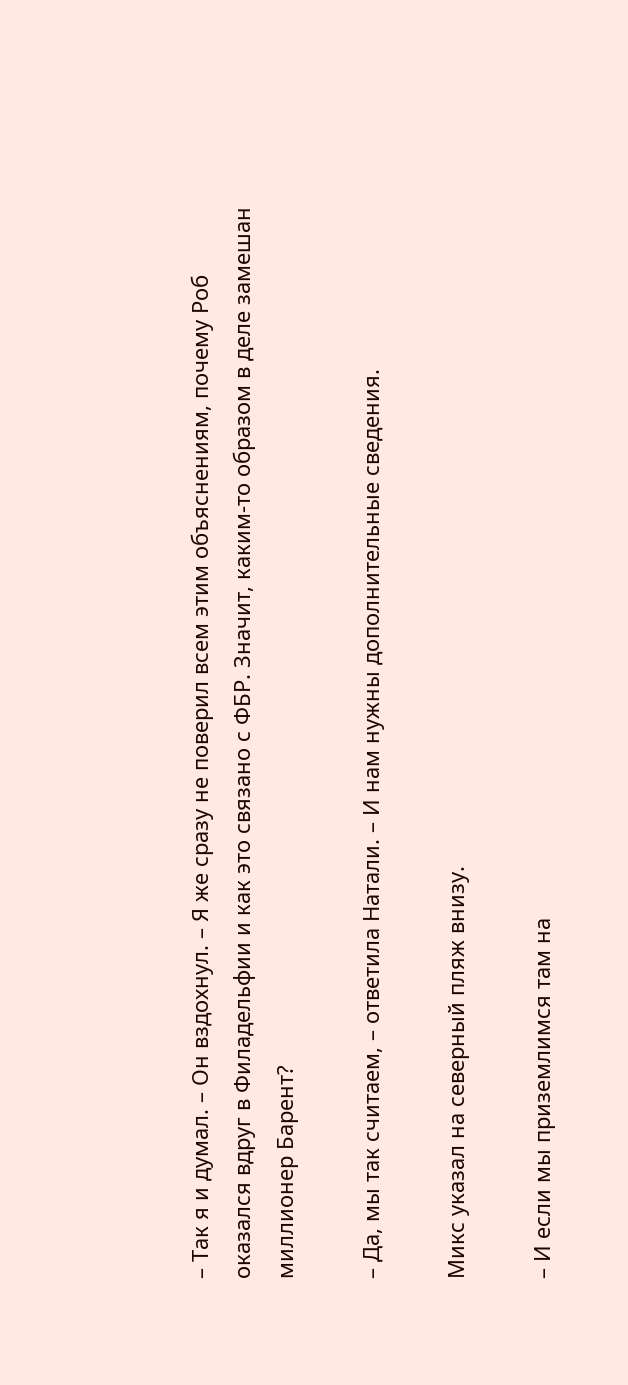– Так я и думал. – Он вздохнул. – Я же сразу не поверил всем этим объяснениям, почему Роб оказался вдруг в Филадельфии и как это связано с ФБР. Значит, каким-то образом в деле замешан миллионер Барент?

– Да, мы так считаем, – ответила Натали. – И нам нужны дополнительные сведения.

Микс указал на северный пляж внизу.

– И если мы приземлимся там на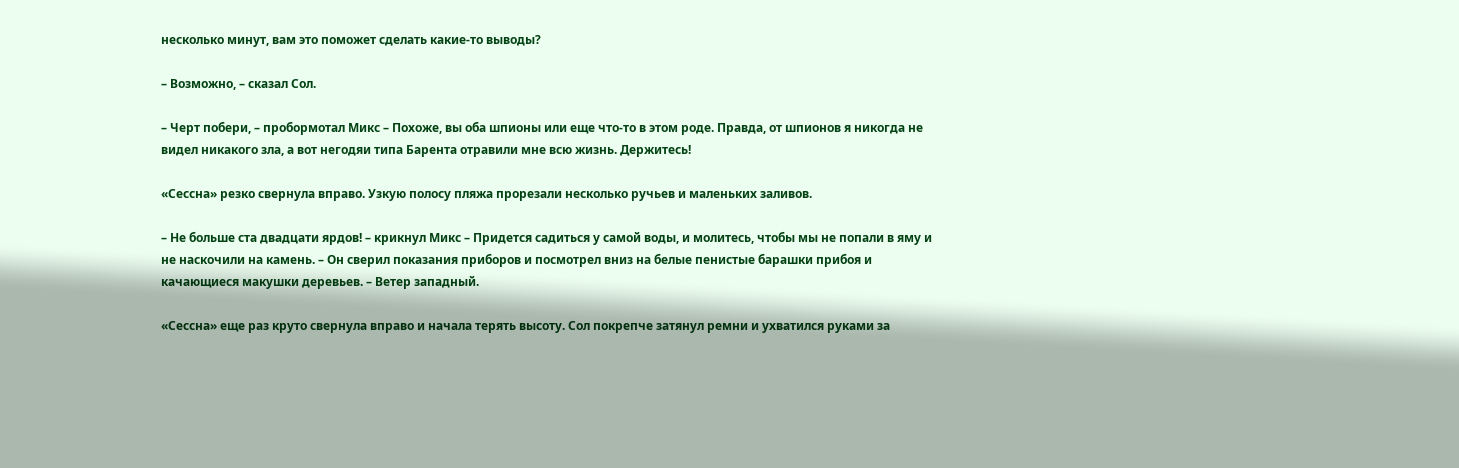несколько минут, вам это поможет сделать какие-то выводы?

– Возможно, – сказал Сол.

– Черт побери, – пробормотал Микс – Похоже, вы оба шпионы или еще что-то в этом роде. Правда, от шпионов я никогда не видел никакого зла, а вот негодяи типа Барента отравили мне всю жизнь. Держитесь!

«Сессна» резко свернула вправо. Узкую полосу пляжа прорезали несколько ручьев и маленьких заливов.

– Не больше ста двадцати ярдов! – крикнул Микс – Придется садиться у самой воды, и молитесь, чтобы мы не попали в яму и не наскочили на камень. – Он сверил показания приборов и посмотрел вниз на белые пенистые барашки прибоя и качающиеся макушки деревьев. – Ветер западный.

«Сессна» еще раз круто свернула вправо и начала терять высоту. Сол покрепче затянул ремни и ухватился руками за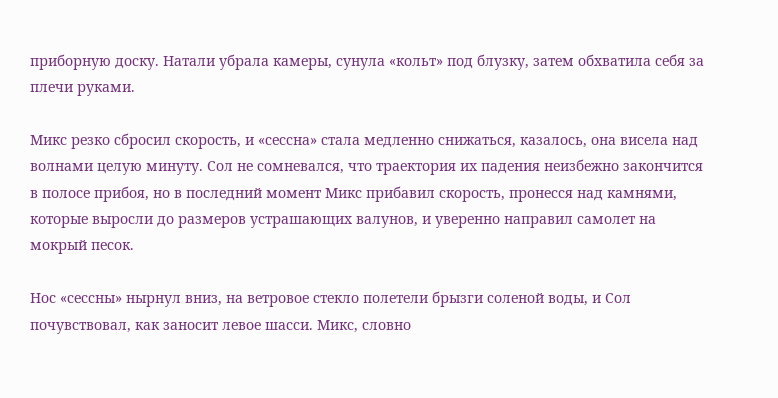приборную доску. Натали убрала камеры, сунула «кольт» под блузку, затем обхватила себя за плечи руками.

Микс резко сбросил скорость, и «сессна» стала медленно снижаться, казалось, она висела над волнами целую минуту. Сол не сомневался, что траектория их падения неизбежно закончится в полосе прибоя, но в последний момент Микс прибавил скорость, пронесся над камнями, которые выросли до размеров устрашающих валунов, и уверенно направил самолет на мокрый песок.

Нос «сессны» нырнул вниз, на ветровое стекло полетели брызги соленой воды, и Сол почувствовал, как заносит левое шасси. Микс, словно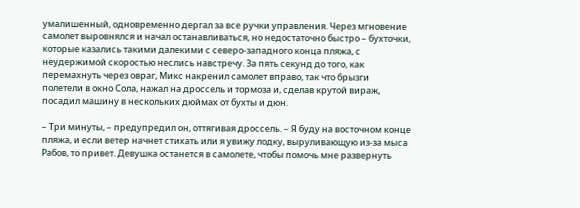умалишенный, одновременно дергал за все ручки управления. Через мгновение самолет выровнялся и начал останавливаться, но недостаточно быстро – бухточки, которые казались такими далекими с северо-западного конца пляжа, с неудержимой скоростью неслись навстречу. За пять секунд до того, как перемахнуть через овраг, Микс накренил самолет вправо, так что брызги полетели в окно Сола, нажал на дроссель и тормоза и, сделав крутой вираж, посадил машину в нескольких дюймах от бухты и дюн.

– Три минуты, – предупредил он, оттягивая дроссель. – Я буду на восточном конце пляжа, и если ветер начнет стихать или я увижу лодку, выруливающую из-за мыса Рабов, то привет. Девушка останется в самолете, чтобы помочь мне развернуть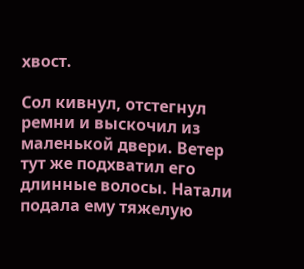хвост.

Сол кивнул, отстегнул ремни и выскочил из маленькой двери. Ветер тут же подхватил его длинные волосы. Натали подала ему тяжелую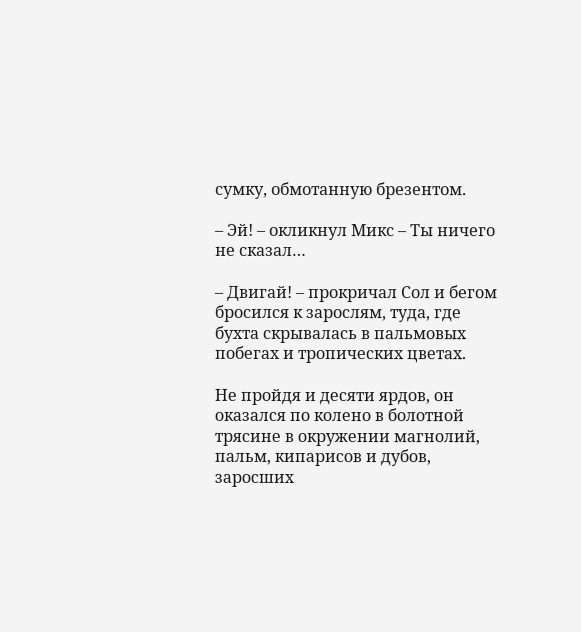сумку, обмотанную брезентом.

– Эй! – окликнул Микс – Ты ничего не сказал…

– Двигай! – прокричал Сол и бегом бросился к зарослям, туда, где бухта скрывалась в пальмовых побегах и тропических цветах.

Не пройдя и десяти ярдов, он оказался по колено в болотной трясине в окружении магнолий, пальм, кипарисов и дубов, заросших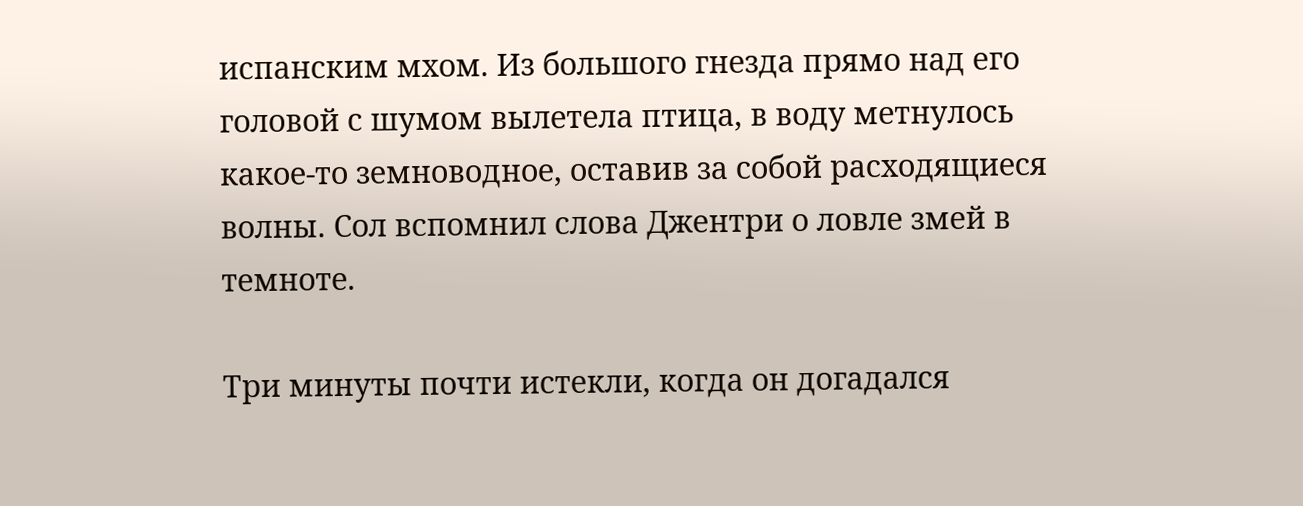испанским мхом. Из большого гнезда прямо над его головой с шумом вылетела птица, в воду метнулось какое-то земноводное, оставив за собой расходящиеся волны. Сол вспомнил слова Джентри о ловле змей в темноте.

Три минуты почти истекли, когда он догадался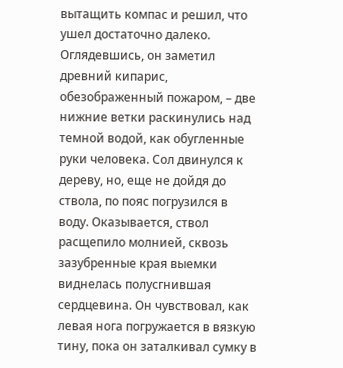вытащить компас и решил, что ушел достаточно далеко. Оглядевшись, он заметил древний кипарис, обезображенный пожаром, – две нижние ветки раскинулись над темной водой, как обугленные руки человека. Сол двинулся к дереву, но, еще не дойдя до ствола, по пояс погрузился в воду. Оказывается, ствол расщепило молнией, сквозь зазубренные края выемки виднелась полусгнившая сердцевина. Он чувствовал, как левая нога погружается в вязкую тину, пока он заталкивал сумку в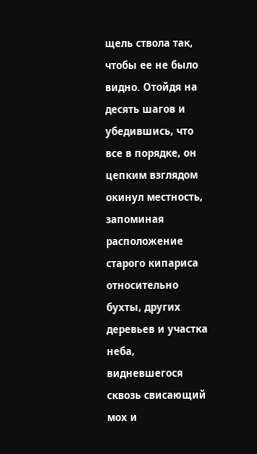щель ствола так, чтобы ее не было видно. Отойдя на десять шагов и убедившись, что все в порядке, он цепким взглядом окинул местность, запоминая расположение старого кипариса относительно бухты, других деревьев и участка неба, видневшегося сквозь свисающий мох и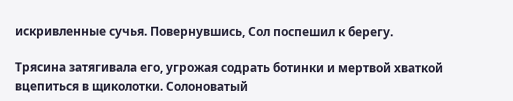искривленные сучья. Повернувшись, Сол поспешил к берегу.

Трясина затягивала его, угрожая содрать ботинки и мертвой хваткой вцепиться в щиколотки. Солоноватый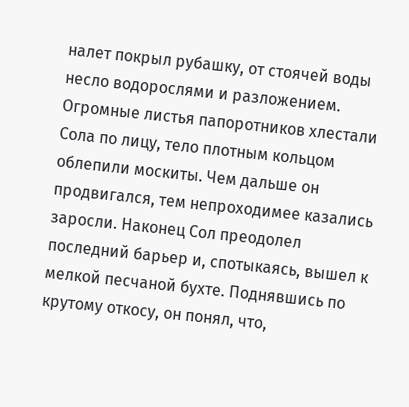налет покрыл рубашку, от стоячей воды несло водорослями и разложением. Огромные листья папоротников хлестали Сола по лицу, тело плотным кольцом облепили москиты. Чем дальше он продвигался, тем непроходимее казались заросли. Наконец Сол преодолел последний барьер и, спотыкаясь, вышел к мелкой песчаной бухте. Поднявшись по крутому откосу, он понял, что,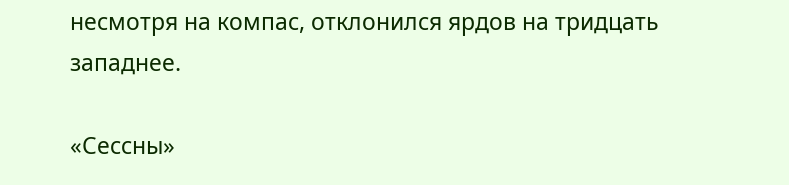несмотря на компас, отклонился ярдов на тридцать западнее.

«Сессны»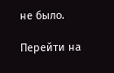не было.

Перейти на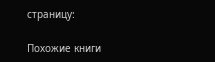страницу:

Похожие книги